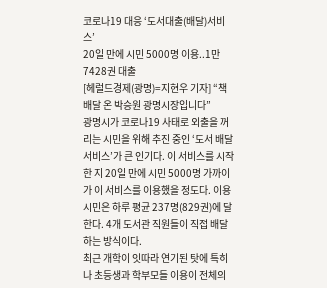코로나19 대응 ‘도서대출(배달)서비스’
20일 만에 시민 5000명 이용..1만7428권 대출
[헤럴드경제(광명)=지현우 기자] “책 배달 온 박승원 광명시장입니다”
광명시가 코로나19 사태로 외출을 꺼리는 시민을 위해 추진 중인 ‘도서 배달 서비스’가 큰 인기다. 이 서비스를 시작한 지 20일 만에 시민 5000명 가까이가 이 서비스를 이용했을 정도다. 이용 시민은 하루 평균 237명(829권)에 달한다. 4개 도서관 직원들이 직접 배달하는 방식이다.
최근 개학이 잇따라 연기된 탓에 특히나 초등생과 학부모들 이용이 전체의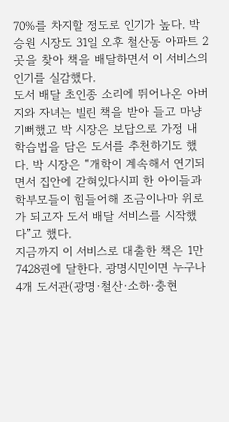70%를 차지할 정도로 인기가 높다. 박승원 시장도 31일 오후 철산동 아파트 2곳을 찾아 책을 배달하면서 이 서비스의 인기를 실감했다.
도서 배달 초인종 소리에 뛰어나온 아버지와 자녀는 빌린 책을 받아 들고 마냥 기뻐했고 박 시장은 보답으로 가정 내 학습법을 담은 도서를 추천하기도 했다. 박 시장은 “개학이 계속해서 연기되면서 집안에 갇혀있다시피 한 아이들과 학부모들이 힘들어해 조금이나마 위로가 되고자 도서 배달 서비스를 시작했다”고 했다.
지금까지 이 서비스로 대출한 책은 1만7428권에 달한다. 광명시민이면 누구나 4개 도서관(광명·철산·소하·충현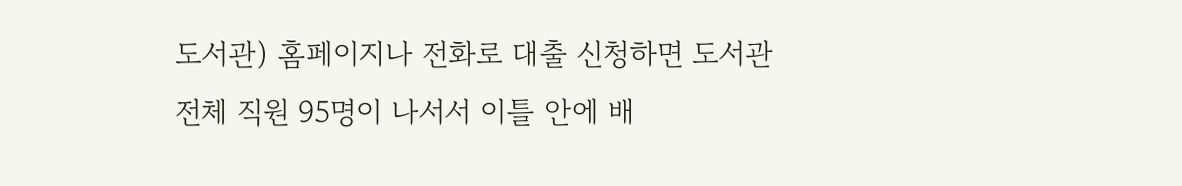도서관) 홈페이지나 전화로 대출 신청하면 도서관 전체 직원 95명이 나서서 이틀 안에 배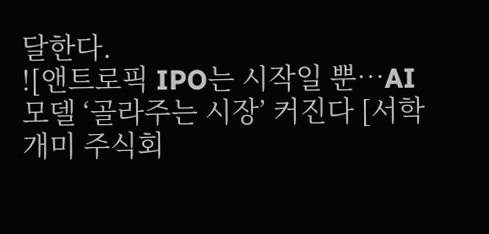달한다.
![앤트로픽 IPO는 시작일 뿐…AI 모델 ‘골라주는 시장’ 커진다 [서학개미 주식회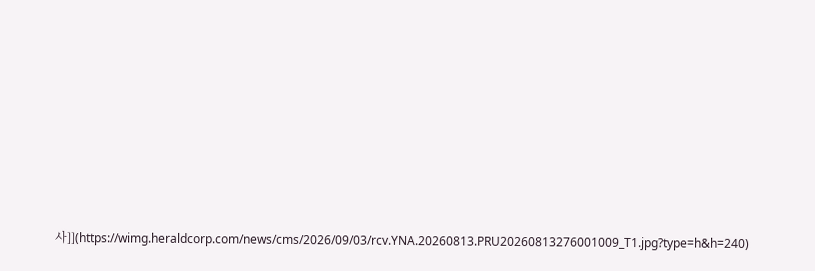사]](https://wimg.heraldcorp.com/news/cms/2026/09/03/rcv.YNA.20260813.PRU20260813276001009_T1.jpg?type=h&h=240)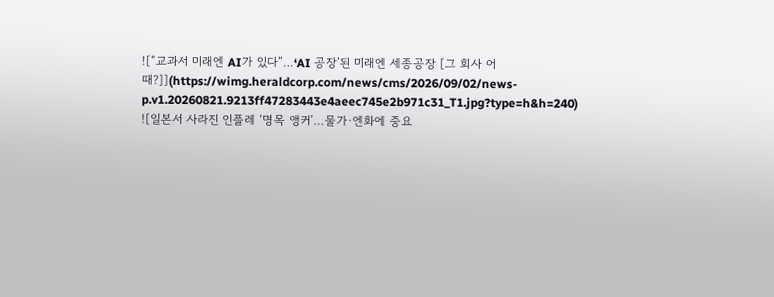![“교과서 미래엔 AI가 있다”…‘AI 공장’된 미래엔 세종공장 [그 회사 어때?]](https://wimg.heraldcorp.com/news/cms/2026/09/02/news-p.v1.20260821.9213ff47283443e4aeec745e2b971c31_T1.jpg?type=h&h=240)
![일본서 사라진 인플레 ‘명목 앵커’…물가·엔화에 중요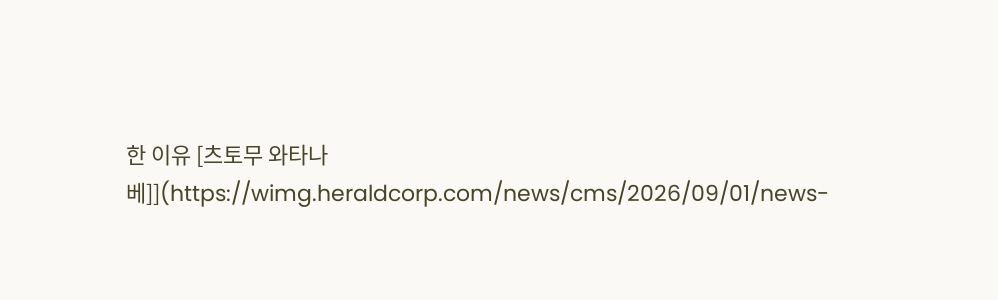한 이유 [츠토무 와타나베]](https://wimg.heraldcorp.com/news/cms/2026/09/01/news-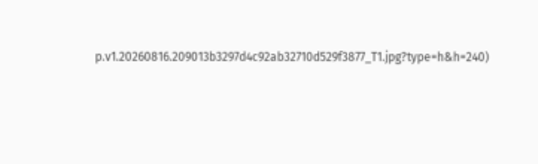p.v1.20260816.209013b3297d4c92ab32710d529f3877_T1.jpg?type=h&h=240)